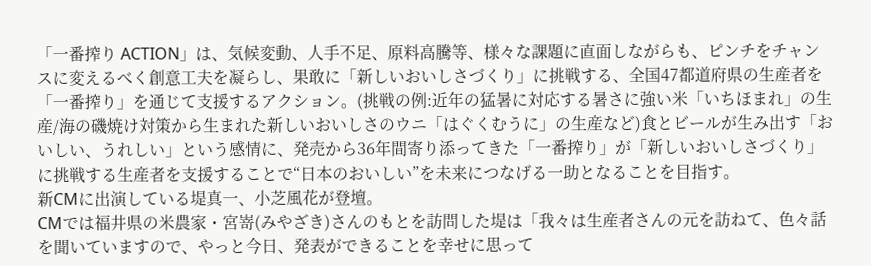「一番搾り ACTION」は、気候変動、人手不足、原料高騰等、様々な課題に直面しながらも、ピンチをチャンスに変えるべく創意工夫を凝らし、果敢に「新しいおいしさづくり」に挑戦する、全国47都道府県の生産者を「一番搾り」を通じて支援するアクション。(挑戦の例:近年の猛暑に対応する暑さに強い米「いちほまれ」の生産/海の磯焼け対策から生まれた新しいおいしさのウニ「はぐくむうに」の生産など)食とビールが生み出す「おいしい、うれしい」という感情に、発売から36年間寄り添ってきた「一番搾り」が「新しいおいしさづくり」に挑戦する生産者を支援することで“日本のおいしい”を未来につなげる一助となることを目指す。
新CMに出演している堤真一、小芝風花が登壇。
CMでは福井県の米農家・宮嵜(みやざき)さんのもとを訪問した堤は「我々は生産者さんの元を訪ねて、色々話を聞いていますので、やっと今日、発表ができることを幸せに思って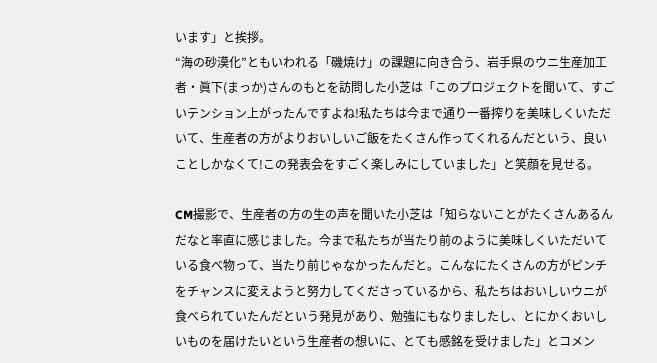います」と挨拶。
“海の砂漠化”ともいわれる「磯焼け」の課題に向き合う、岩手県のウニ生産加工者・眞下(まっか)さんのもとを訪問した小芝は「このプロジェクトを聞いて、すごいテンション上がったんですよね!私たちは今まで通り一番搾りを美味しくいただいて、生産者の方がよりおいしいご飯をたくさん作ってくれるんだという、良いことしかなくて!この発表会をすごく楽しみにしていました」と笑顔を見せる。

CM撮影で、生産者の方の生の声を聞いた小芝は「知らないことがたくさんあるんだなと率直に感じました。今まで私たちが当たり前のように美味しくいただいている食べ物って、当たり前じゃなかったんだと。こんなにたくさんの方がピンチをチャンスに変えようと努力してくださっているから、私たちはおいしいウニが食べられていたんだという発見があり、勉強にもなりましたし、とにかくおいしいものを届けたいという生産者の想いに、とても感銘を受けました」とコメン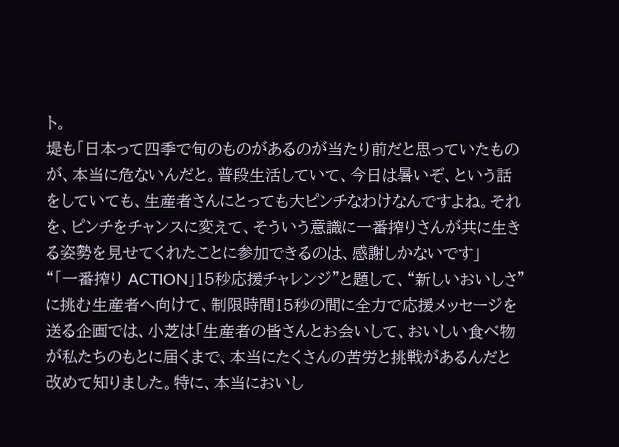ト。
堤も「日本って四季で旬のものがあるのが当たり前だと思っていたものが、本当に危ないんだと。普段生活していて、今日は暑いぞ、という話をしていても、生産者さんにとっても大ピンチなわけなんですよね。それを、ピンチをチャンスに変えて、そういう意識に一番搾りさんが共に生きる姿勢を見せてくれたことに参加できるのは、感謝しかないです」
“「一番搾り ACTION」15秒応援チャレンジ”と題して、“新しいおいしさ”に挑む生産者へ向けて、制限時間15秒の間に全力で応援メッセージを送る企画では、小芝は「生産者の皆さんとお会いして、おいしい食べ物が私たちのもとに届くまで、本当にたくさんの苦労と挑戦があるんだと改めて知りました。特に、本当においし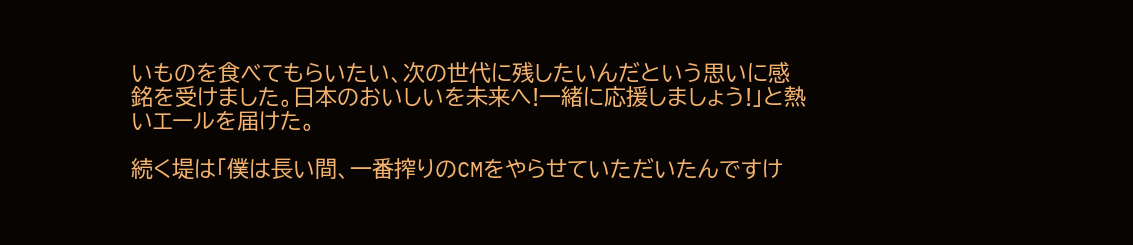いものを食べてもらいたい、次の世代に残したいんだという思いに感銘を受けました。日本のおいしいを未来へ!一緒に応援しましょう!」と熱いエールを届けた。

続く堤は「僕は長い間、一番搾りのCMをやらせていただいたんですけ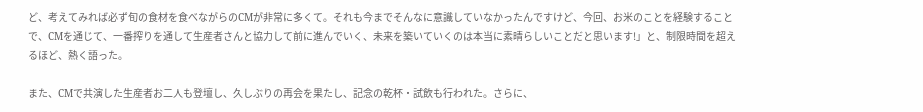ど、考えてみれば必ず旬の食材を食べながらのCMが非常に多くて。それも今までそんなに意識していなかったんですけど、今回、お米のことを経験することで、CMを通じて、一番搾りを通して生産者さんと協力して前に進んでいく、未来を築いていくのは本当に素晴らしいことだと思います!」と、制限時間を超えるほど、熱く語った。

また、CMで共演した生産者お二人も登壇し、久しぶりの再会を果たし、記念の乾杯・試飲も行われた。さらに、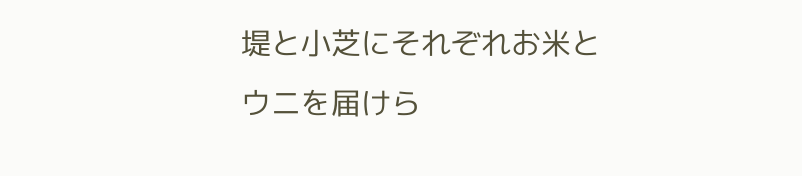堤と小芝にそれぞれお米とウニを届けら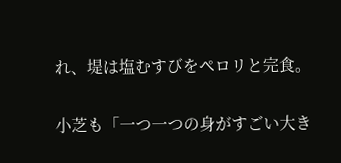れ、堤は塩むすびをペロリと完食。

小芝も「一つ一つの身がすごい大き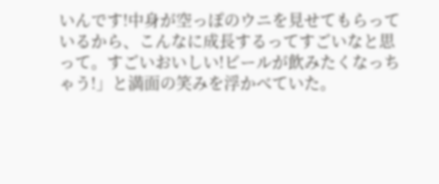いんです!中身が空っぽのウニを見せてもらっているから、こんなに成長するってすごいなと思って。すごいおいしい!ビールが飲みたくなっちゃう!」と満面の笑みを浮かべていた。